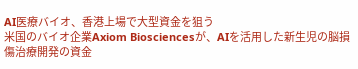AI医療バイオ、香港上場で大型資金を狙う
米国のバイオ企業Axiom Biosciencesが、AIを活用した新生児の脳損傷治療開発の資金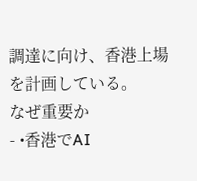調達に向け、香港上場を計画している。
なぜ重要か
- •香港でAI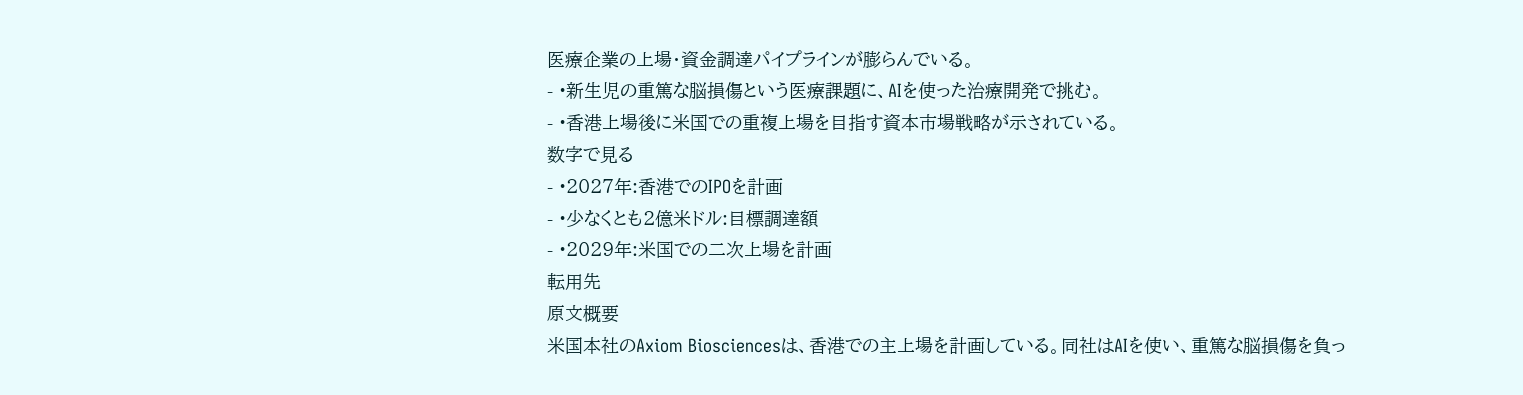医療企業の上場・資金調達パイプラインが膨らんでいる。
- •新生児の重篤な脳損傷という医療課題に、AIを使った治療開発で挑む。
- •香港上場後に米国での重複上場を目指す資本市場戦略が示されている。
数字で見る
- •2027年:香港でのIPOを計画
- •少なくとも2億米ドル:目標調達額
- •2029年:米国での二次上場を計画
転用先
原文概要
米国本社のAxiom Biosciencesは、香港での主上場を計画している。同社はAIを使い、重篤な脳損傷を負っ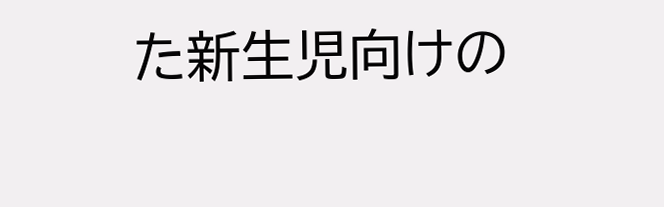た新生児向けの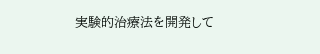実験的治療法を開発して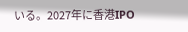いる。2027年に香港IPO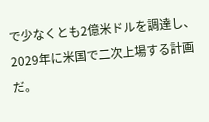で少なくとも2億米ドルを調達し、2029年に米国で二次上場する計画だ。